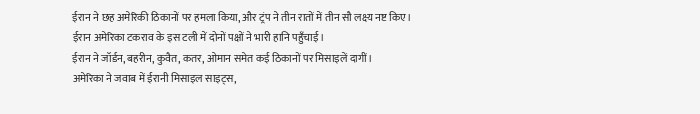ईरान ने छह अमेरिकी ठिकानों पर हमला किया, और ट्रंप ने तीन रातों में तीन सौ लक्ष्य नष्ट किए।
ईरान अमेरिका टकराव के इस टली में दोनों पक्षों ने भारी हानि पहुँचाई।
ईरान ने जॉर्डन, बहरीन, कुवैत, कतर, ओमान समेत कई ठिकानों पर मिसाइलें दागीं।
अमेरिका ने जवाब में ईरानी मिसाइल साइट्स,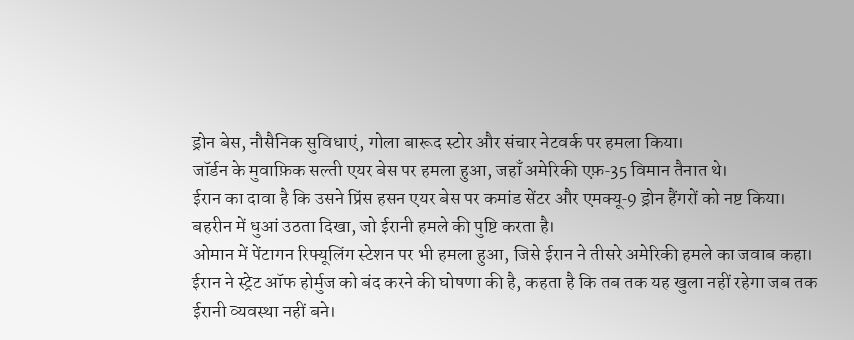ड्रोन बेस, नौसैनिक सुविधाएं, गोला बारूद स्टोर और संचार नेटवर्क पर हमला किया।
जॉर्डन के मुवाफ़िक सल्ती एयर बेस पर हमला हुआ, जहाँ अमेरिकी एफ़‑35 विमान तैनात थे।
ईरान का दावा है कि उसने प्रिंस हसन एयर बेस पर कमांड सेंटर और एमक्यू‑9 ड्रोन हैंगरों को नष्ट किया।
बहरीन में धुआं उठता दिखा, जो ईरानी हमले की पुष्टि करता है।
ओमान में पेंटागन रिफ्यूलिंग स्टेशन पर भी हमला हुआ, जिसे ईरान ने तीसरे अमेरिकी हमले का जवाब कहा।
ईरान ने स्ट्रेट ऑफ होर्मुज को बंद करने की घोषणा की है, कहता है कि तब तक यह खुला नहीं रहेगा जब तक ईरानी व्यवस्था नहीं बने।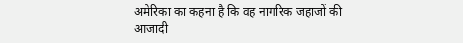अमेरिका का कहना है कि वह नागरिक जहाजों की आजादी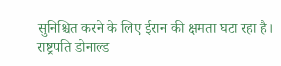सुनिश्चित करने के लिए ईरान की क्षमता घटा रहा है।
राष्ट्रपति डोनाल्ड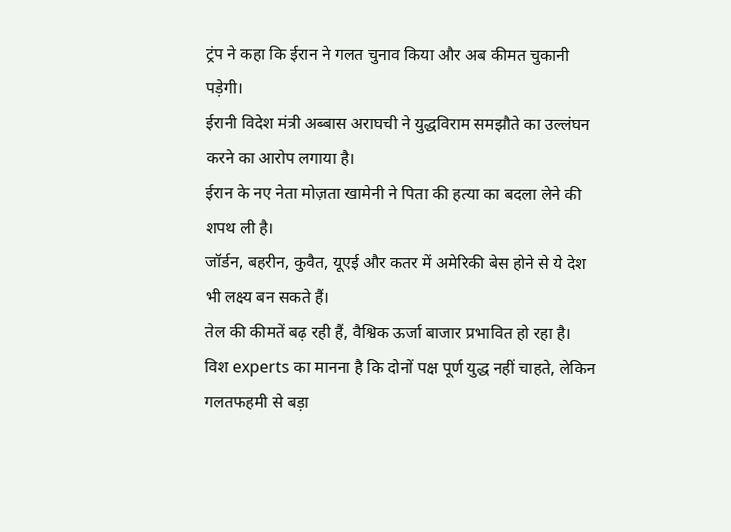ट्रंप ने कहा कि ईरान ने गलत चुनाव किया और अब कीमत चुकानी पड़ेगी।
ईरानी विदेश मंत्री अब्बास अराघची ने युद्धविराम समझौते का उल्लंघन करने का आरोप लगाया है।
ईरान के नए नेता मोज़ता खामेनी ने पिता की हत्या का बदला लेने की शपथ ली है।
जॉर्डन, बहरीन, कुवैत, यूएई और कतर में अमेरिकी बेस होने से ये देश भी लक्ष्य बन सकते हैं।
तेल की कीमतें बढ़ रही हैं, वैश्विक ऊर्जा बाजार प्रभावित हो रहा है।
विश experts का मानना है कि दोनों पक्ष पूर्ण युद्ध नहीं चाहते, लेकिन गलतफहमी से बड़ा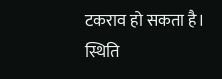टकराव हो सकता है।
स्थिति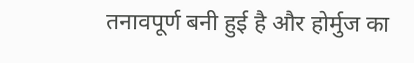तनावपूर्ण बनी हुई है और होर्मुज का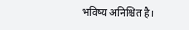भविष्य अनिश्चित है।